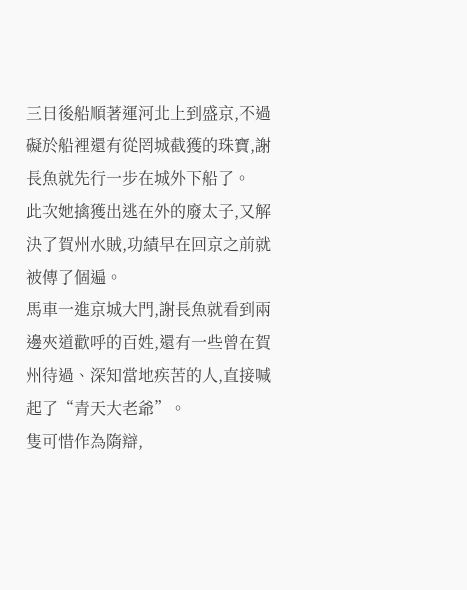三日後船順著運河北上到盛京,不過礙於船裡還有從罔城截獲的珠寶,謝長魚就先行一步在城外下船了。
此次她擒獲出逃在外的廢太子,又解決了賀州水賊,功績早在回京之前就被傳了個遍。
馬車一進京城大門,謝長魚就看到兩邊夾道歡呼的百姓,還有一些曾在賀州待過、深知當地疾苦的人,直接喊起了“青天大老爺”。
隻可惜作為隋辯,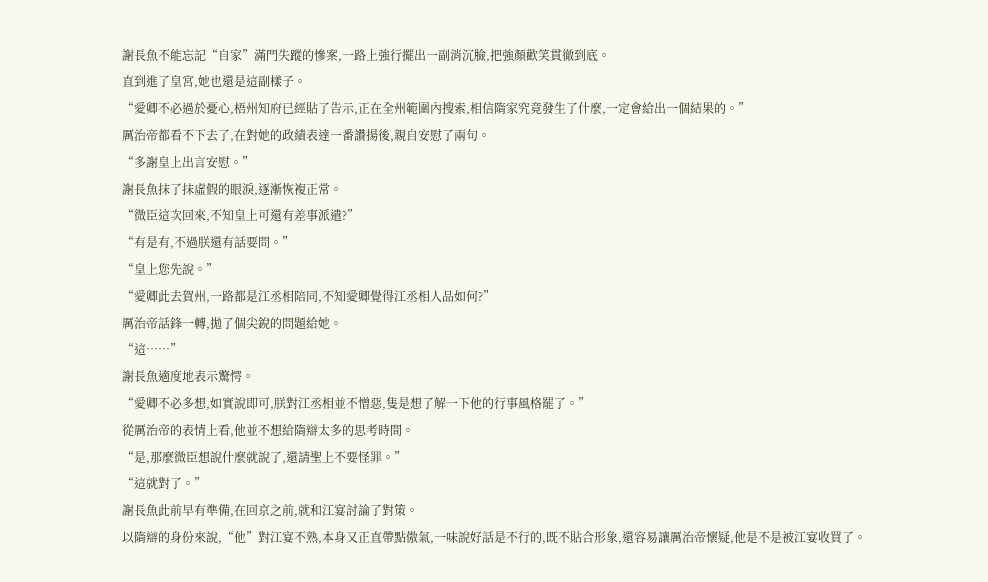謝長魚不能忘記“自家”滿門失蹤的慘案,一路上強行擺出一副消沉臉,把強顏歡笑貫徹到底。
直到進了皇宮,她也還是這副樣子。
“愛卿不必過於憂心,梧州知府已經貼了告示,正在全州範圍內搜索,相信隋家究竟發生了什麼,一定會給出一個結果的。”
厲治帝都看不下去了,在對她的政績表達一番讚揚後,親自安慰了兩句。
“多謝皇上出言安慰。”
謝長魚抹了抹虛假的眼淚,逐漸恢複正常。
“微臣這次回來,不知皇上可還有差事派遣?”
“有是有,不過朕還有話要問。”
“皇上您先說。”
“愛卿此去賀州,一路都是江丞相陪同,不知愛卿覺得江丞相人品如何?”
厲治帝話鋒一轉,拋了個尖銳的問題給她。
“這……”
謝長魚適度地表示驚愕。
“愛卿不必多想,如實說即可,朕對江丞相並不憎惡,隻是想了解一下他的行事風格罷了。”
從厲治帝的表情上看,他並不想給隋辯太多的思考時間。
“是,那麼微臣想說什麼就說了,還請聖上不要怪罪。”
“這就對了。”
謝長魚此前早有準備,在回京之前,就和江宴討論了對策。
以隋辯的身份來說,“他”對江宴不熟,本身又正直帶點傲氣,一味說好話是不行的,既不貼合形象,還容易讓厲治帝懷疑,他是不是被江宴收買了。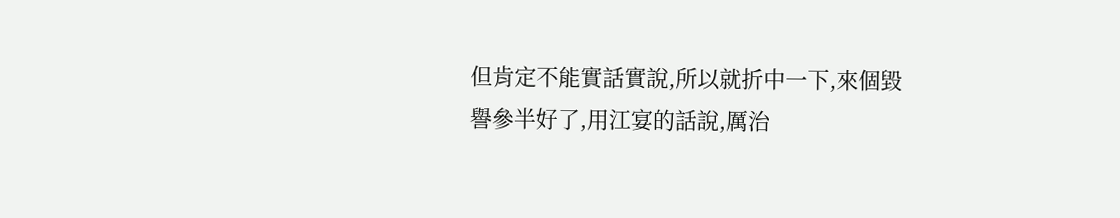但肯定不能實話實說,所以就折中一下,來個毀譽參半好了,用江宴的話說,厲治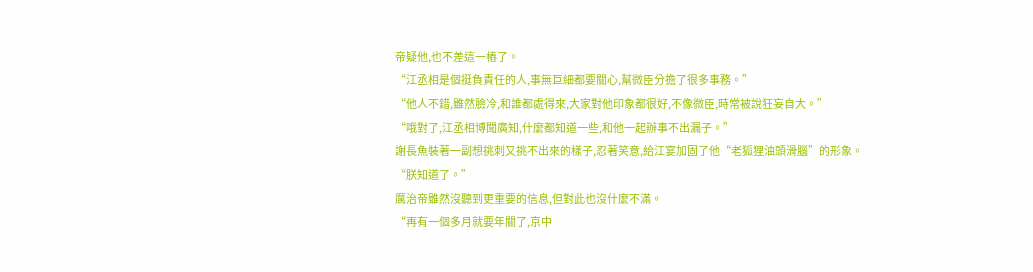帝疑他,也不差這一樁了。
“江丞相是個挺負責任的人,事無巨細都要關心,幫微臣分擔了很多事務。”
“他人不錯,雖然臉冷,和誰都處得來,大家對他印象都很好,不像微臣,時常被說狂妄自大。”
“哦對了,江丞相博聞廣知,什麼都知道一些,和他一起辦事不出漏子。”
謝長魚裝著一副想挑刺又挑不出來的樣子,忍著笑意,給江宴加固了他“老狐狸油頭滑腦”的形象。
“朕知道了。”
厲治帝雖然沒聽到更重要的信息,但對此也沒什麼不滿。
“再有一個多月就要年關了,京中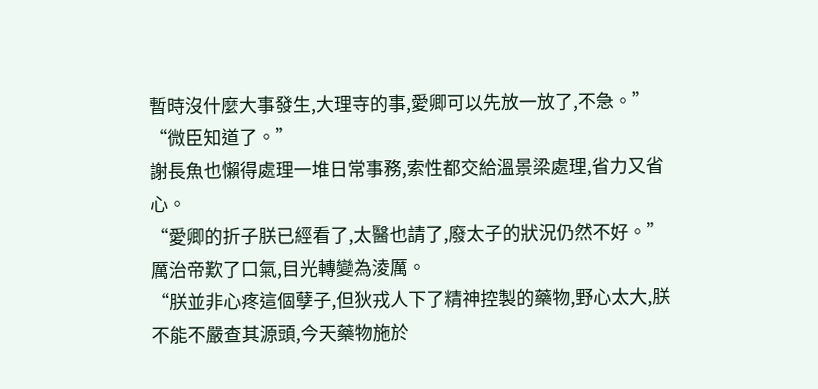暫時沒什麼大事發生,大理寺的事,愛卿可以先放一放了,不急。”
“微臣知道了。”
謝長魚也懶得處理一堆日常事務,索性都交給溫景梁處理,省力又省心。
“愛卿的折子朕已經看了,太醫也請了,廢太子的狀況仍然不好。”
厲治帝歎了口氣,目光轉變為淩厲。
“朕並非心疼這個孽子,但狄戎人下了精神控製的藥物,野心太大,朕不能不嚴查其源頭,今天藥物施於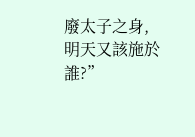廢太子之身,明天又該施於誰?”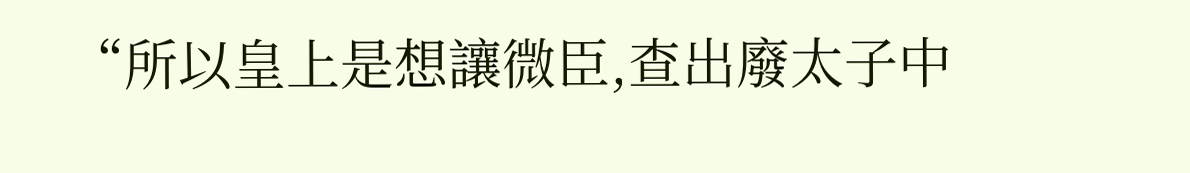“所以皇上是想讓微臣,查出廢太子中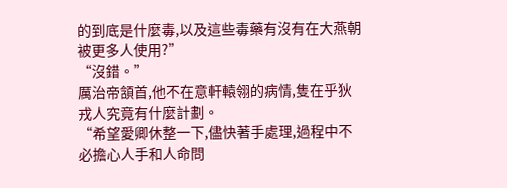的到底是什麼毒,以及這些毒藥有沒有在大燕朝被更多人使用?”
“沒錯。”
厲治帝頷首,他不在意軒轅翎的病情,隻在乎狄戎人究竟有什麼計劃。
“希望愛卿休整一下,儘快著手處理,過程中不必擔心人手和人命問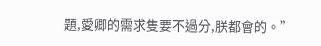題,愛卿的需求隻要不過分,朕都會的。”